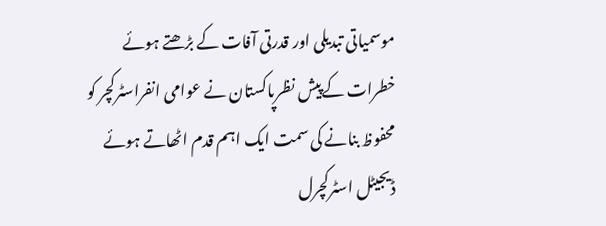موسمیاتی تبدیلی اور قدرتی آفات کے بڑھتے ہوئے خطرات کےپیش نظرپاکستان نے عوامی انفراسٹرکچر کو محفوظ بنانے کی سمت ایک اہم قدم اٹھاتے ہوئے ڈیجیٹل اسٹرکچرل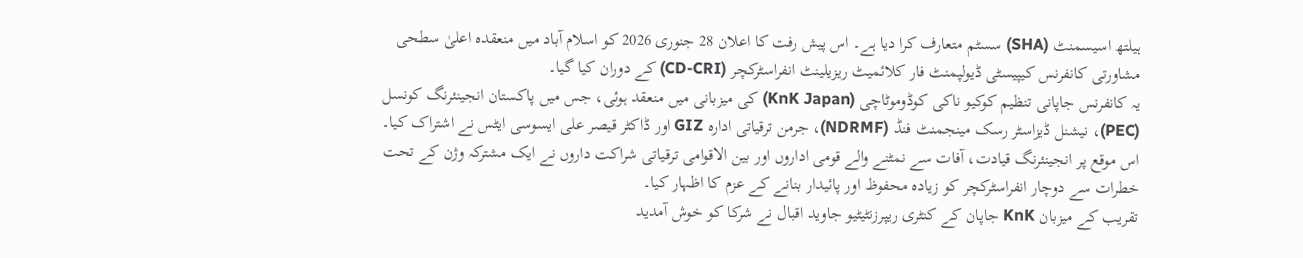ہیلتھ اسیسمنٹ (SHA) سسٹم متعارف کرا دیا ہے۔ اس پیش رفت کا اعلان 28 جنوری 2026 کو اسلام آباد میں منعقدہ اعلیٰ سطحی مشاورتی کانفرنس کیپیسٹی ڈیولپمنٹ فار کلائمیٹ ریزیلینٹ انفراسٹرکچر (CD-CRI) کے دوران کیا گیا۔
یہ کانفرنس جاپانی تنظیم کوکیو ناکی کوڈوموٹاچی (KnK Japan) کی میزبانی میں منعقد ہوئی، جس میں پاکستان انجینئرنگ کونسل (PEC)، نیشنل ڈیزاسٹر رسک مینجمنٹ فنڈ (NDRMF)، جرمن ترقیاتی ادارہ GIZ اور ڈاکٹر قیصر علی ایسوسی ایٹس نے اشتراک کیا۔ اس موقع پر انجینئرنگ قیادت، آفات سے نمٹنے والے قومی اداروں اور بین الاقوامی ترقیاتی شراکت داروں نے ایک مشترکہ وژن کے تحت خطرات سے دوچار انفراسٹرکچر کو زیادہ محفوظ اور پائیدار بنانے کے عزم کا اظہار کیا۔
تقریب کے میزبان KnK جاپان کے کنٹری ریپرزنٹیٹیو جاوید اقبال نے شرکا کو خوش آمدید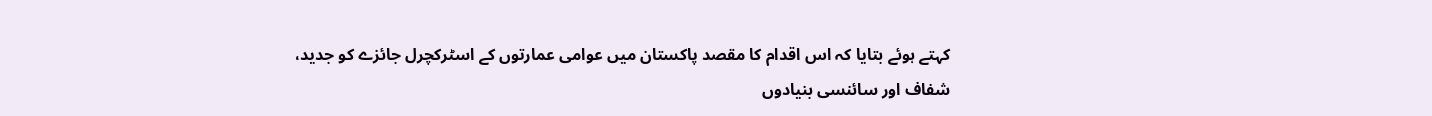کہتے ہوئے بتایا کہ اس اقدام کا مقصد پاکستان میں عوامی عمارتوں کے اسٹرکچرل جائزے کو جدید، شفاف اور سائنسی بنیادوں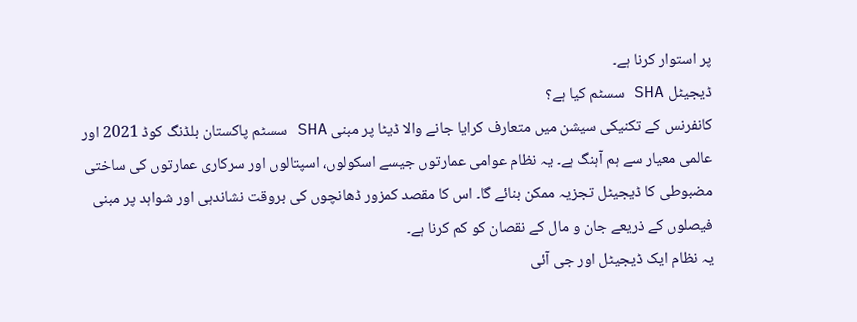پر استوار کرنا ہے۔
ڈیجیٹل SHA سسٹم کیا ہے؟
کانفرنس کے تکنیکی سیشن میں متعارف کرایا جانے والا ڈیٹا پر مبنی SHA سسٹم پاکستان بلڈنگ کوڈ 2021 اور عالمی معیار سے ہم آہنگ ہے۔ یہ نظام عوامی عمارتوں جیسے اسکولوں، اسپتالوں اور سرکاری عمارتوں کی ساختی مضبوطی کا ڈیجیٹل تجزیہ ممکن بنائے گا۔ اس کا مقصد کمزور ڈھانچوں کی بروقت نشاندہی اور شواہد پر مبنی فیصلوں کے ذریعے جان و مال کے نقصان کو کم کرنا ہے۔
یہ نظام ایک ڈیجیٹل اور جی آئی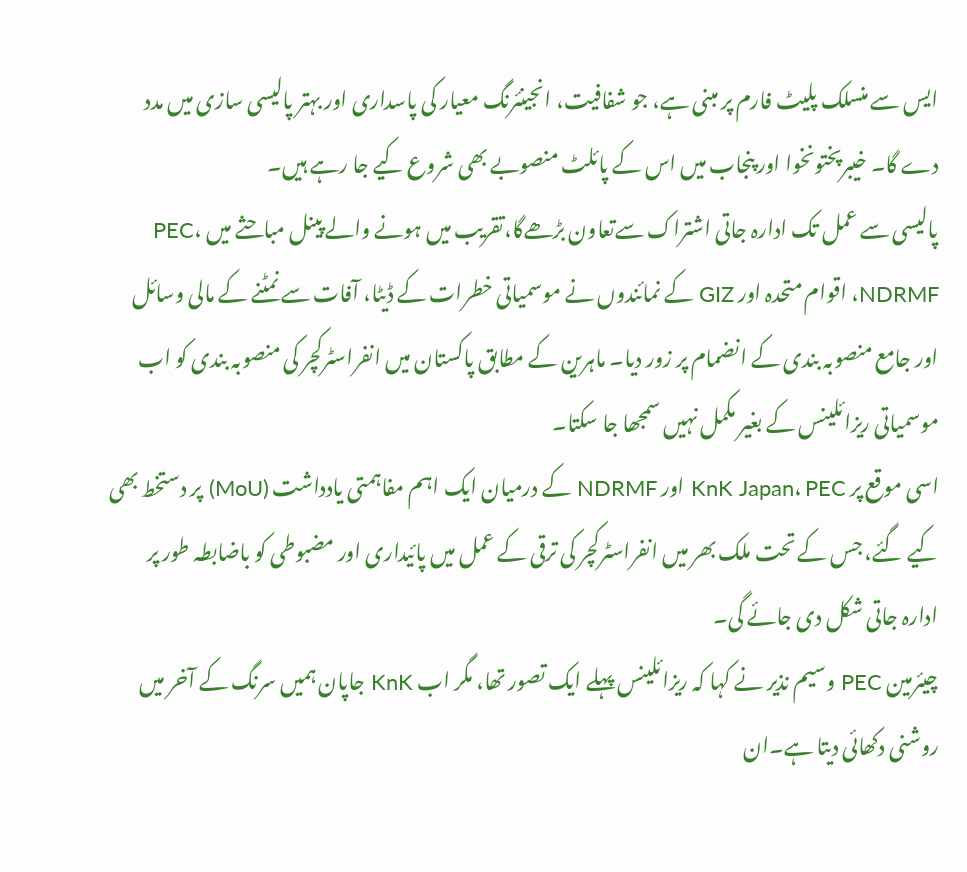ایس سے منسلک پلیٹ فارم پر مبنی ہے، جو شفافیت، انجینئرنگ معیار کی پاسداری اور بہتر پالیسی سازی میں مدد دے گا۔ خیبرپختونخوا اور پنجاب میں اس کے پائلٹ منصوبے بھی شروع کیے جا رہے ہیں۔
پالیسی سے عمل تک ادارہ جاتی اشتراک سےتعاون بڑھےگا،تقریب میں ہونے والے پینل مباحثے میں PEC، NDRMF، اقوام متحدہ اور GIZ کے نمائندوں نے موسمیاتی خطرات کے ڈیٹا، آفات سے نمٹنے کے مالی وسائل اور جامع منصوبہ بندی کے انضمام پر زور دیا۔ ماہرین کے مطابق پاکستان میں انفراسٹرکچر کی منصوبہ بندی کو اب موسمیاتی ریزائلینس کے بغیر مکمل نہیں سمجھا جا سکتا۔
اسی موقع پر KnK Japan، PEC اور NDRMF کے درمیان ایک اہم مفاہمتی یادداشت (MoU) پر دستخط بھی کیے گئے، جس کے تحت ملک بھر میں انفراسٹرکچر کی ترقی کے عمل میں پائیداری اور مضبوطی کو باضابطہ طور پر ادارہ جاتی شکل دی جائے گی۔
چیئرمین PEC وسیم نذیر نے کہا کہ ریزائلینس پہلے ایک تصور تھا، مگر اب KnK جاپان ہمیں سرنگ کے آخر میں روشنی دکھائی دیتا ہے۔ان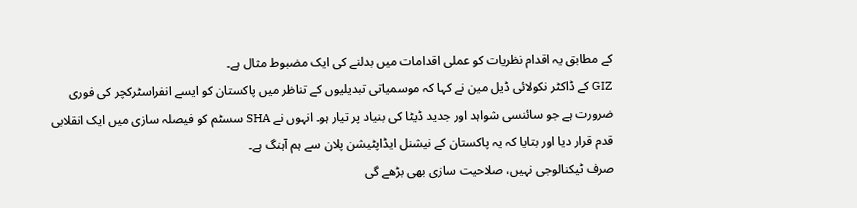کے مطابق یہ اقدام نظریات کو عملی اقدامات میں بدلنے کی ایک مضبوط مثال ہے۔
GIZ کے ڈاکٹر نکولائی ڈیل مین نے کہا کہ موسمیاتی تبدیلیوں کے تناظر میں پاکستان کو ایسے انفراسٹرکچر کی فوری ضرورت ہے جو سائنسی شواہد اور جدید ڈیٹا کی بنیاد پر تیار ہو۔ انہوں نے SHA سسٹم کو فیصلہ سازی میں ایک انقلابی قدم قرار دیا اور بتایا کہ یہ پاکستان کے نیشنل ایڈاپٹیشن پلان سے ہم آہنگ ہے۔
صرف ٹیکنالوجی نہیں، صلاحیت سازی بھی بڑھے گی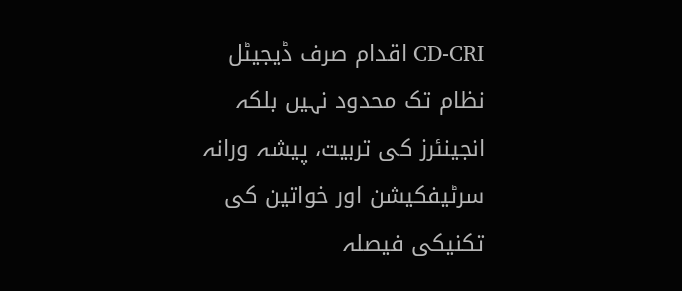CD-CRI اقدام صرف ڈیجیٹل نظام تک محدود نہیں بلکہ انجینئرز کی تربیت، پیشہ ورانہ سرٹیفکیشن اور خواتین کی تکنیکی فیصلہ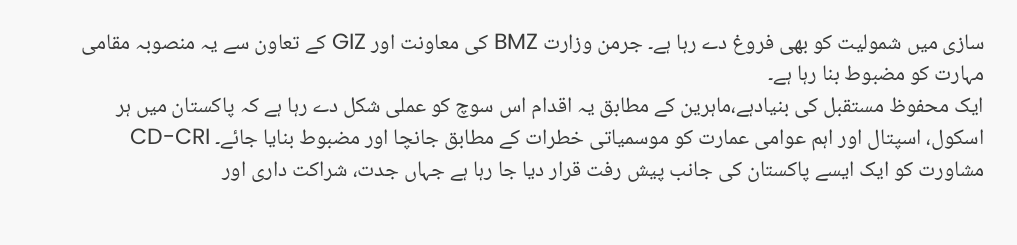سازی میں شمولیت کو بھی فروغ دے رہا ہے۔ جرمن وزارت BMZ کی معاونت اور GIZ کے تعاون سے یہ منصوبہ مقامی مہارت کو مضبوط بنا رہا ہے۔
ایک محفوظ مستقبل کی بنیادہے،ماہرین کے مطابق یہ اقدام اس سوچ کو عملی شکل دے رہا ہے کہ پاکستان میں ہر اسکول، اسپتال اور اہم عوامی عمارت کو موسمیاتی خطرات کے مطابق جانچا اور مضبوط بنایا جائے۔ CD-CRI مشاورت کو ایک ایسے پاکستان کی جانب پیش رفت قرار دیا جا رہا ہے جہاں جدت، شراکت داری اور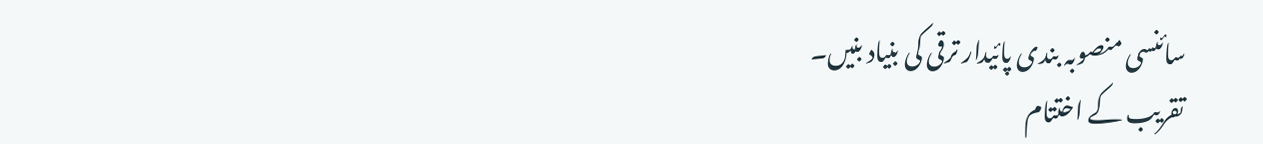سائنسی منصوبہ بندی پائیدار ترقی کی بنیاد بنیں۔
تقریب کے اختتام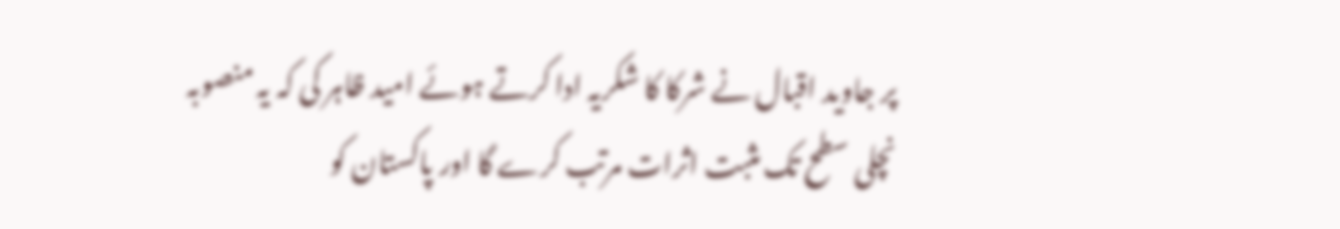پر جاوید اقبال نے شرکا کا شکریہ ادا کرتے ہوئے امید ظاہر کی کہ یہ منصوبہ نچلی سطح تک مثبت اثرات مرتب کرے گا اور پاکستان کو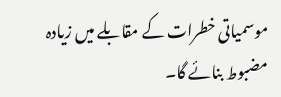موسمیاتی خطرات کے مقابلے میں زیادہ مضبوط بنائے گا۔